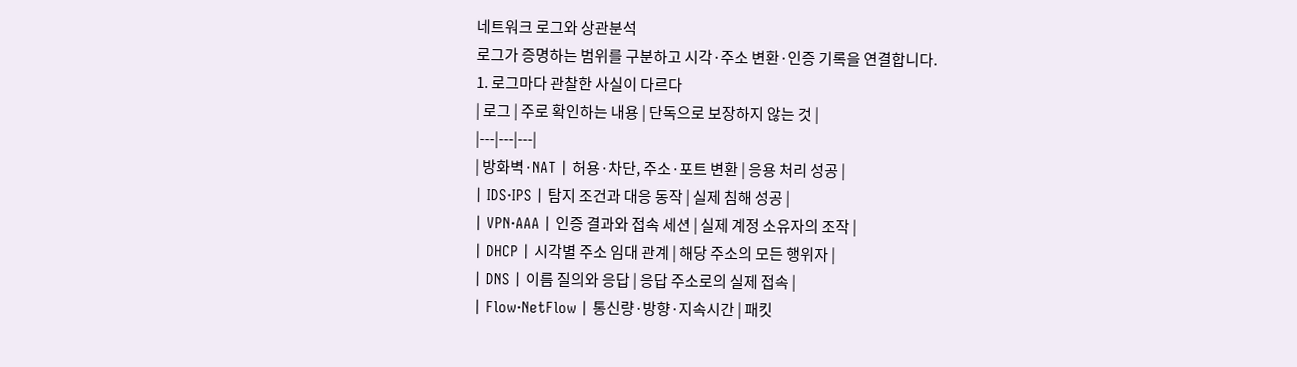네트워크 로그와 상관분석
로그가 증명하는 범위를 구분하고 시각·주소 변환·인증 기록을 연결합니다.
1. 로그마다 관찰한 사실이 다르다
| 로그 | 주로 확인하는 내용 | 단독으로 보장하지 않는 것 |
|---|---|---|
| 방화벽·NAT | 허용·차단, 주소·포트 변환 | 응용 처리 성공 |
| IDS·IPS | 탐지 조건과 대응 동작 | 실제 침해 성공 |
| VPN·AAA | 인증 결과와 접속 세션 | 실제 계정 소유자의 조작 |
| DHCP | 시각별 주소 임대 관계 | 해당 주소의 모든 행위자 |
| DNS | 이름 질의와 응답 | 응답 주소로의 실제 접속 |
| Flow·NetFlow | 통신량·방향·지속시간 | 패킷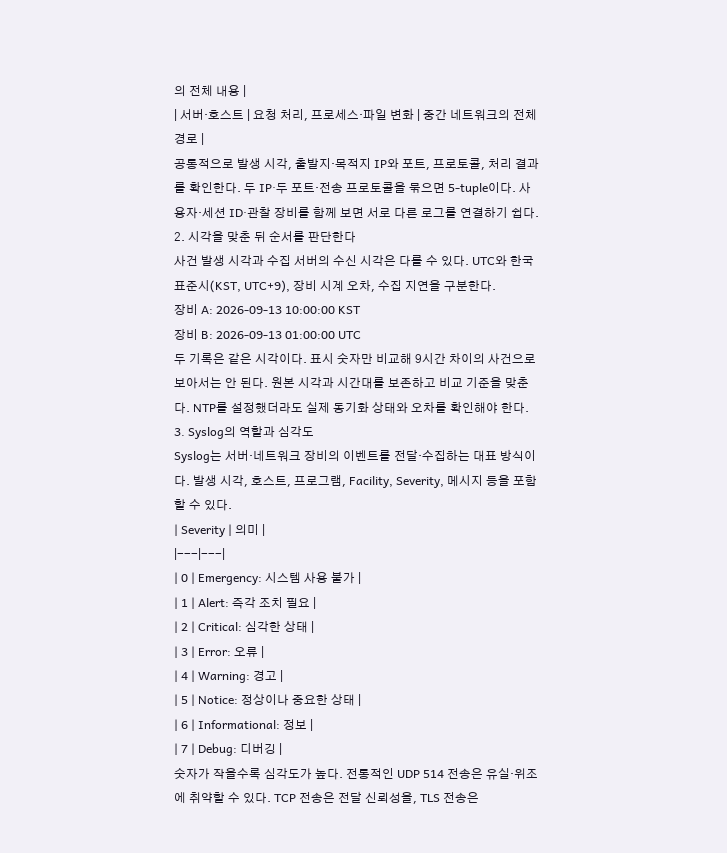의 전체 내용 |
| 서버·호스트 | 요청 처리, 프로세스·파일 변화 | 중간 네트워크의 전체 경로 |
공통적으로 발생 시각, 출발지·목적지 IP와 포트, 프로토콜, 처리 결과를 확인한다. 두 IP·두 포트·전송 프로토콜을 묶으면 5-tuple이다. 사용자·세션 ID·관찰 장비를 함께 보면 서로 다른 로그를 연결하기 쉽다.
2. 시각을 맞춘 뒤 순서를 판단한다
사건 발생 시각과 수집 서버의 수신 시각은 다를 수 있다. UTC와 한국 표준시(KST, UTC+9), 장비 시계 오차, 수집 지연을 구분한다.
장비 A: 2026-09-13 10:00:00 KST
장비 B: 2026-09-13 01:00:00 UTC
두 기록은 같은 시각이다. 표시 숫자만 비교해 9시간 차이의 사건으로 보아서는 안 된다. 원본 시각과 시간대를 보존하고 비교 기준을 맞춘다. NTP를 설정했더라도 실제 동기화 상태와 오차를 확인해야 한다.
3. Syslog의 역할과 심각도
Syslog는 서버·네트워크 장비의 이벤트를 전달·수집하는 대표 방식이다. 발생 시각, 호스트, 프로그램, Facility, Severity, 메시지 등을 포함할 수 있다.
| Severity | 의미 |
|---|---|
| 0 | Emergency: 시스템 사용 불가 |
| 1 | Alert: 즉각 조치 필요 |
| 2 | Critical: 심각한 상태 |
| 3 | Error: 오류 |
| 4 | Warning: 경고 |
| 5 | Notice: 정상이나 중요한 상태 |
| 6 | Informational: 정보 |
| 7 | Debug: 디버깅 |
숫자가 작을수록 심각도가 높다. 전통적인 UDP 514 전송은 유실·위조에 취약할 수 있다. TCP 전송은 전달 신뢰성을, TLS 전송은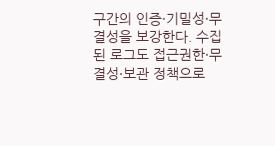구간의 인증·기밀성·무결성을 보강한다. 수집된 로그도 접근권한·무결성·보관 정책으로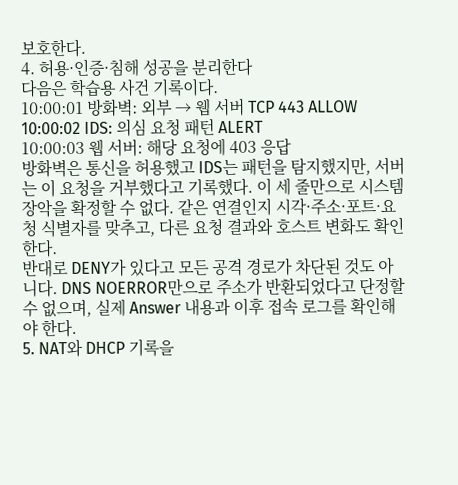보호한다.
4. 허용·인증·침해 성공을 분리한다
다음은 학습용 사건 기록이다.
10:00:01 방화벽: 외부 → 웹 서버 TCP 443 ALLOW
10:00:02 IDS: 의심 요청 패턴 ALERT
10:00:03 웹 서버: 해당 요청에 403 응답
방화벽은 통신을 허용했고 IDS는 패턴을 탐지했지만, 서버는 이 요청을 거부했다고 기록했다. 이 세 줄만으로 시스템 장악을 확정할 수 없다. 같은 연결인지 시각·주소·포트·요청 식별자를 맞추고, 다른 요청 결과와 호스트 변화도 확인한다.
반대로 DENY가 있다고 모든 공격 경로가 차단된 것도 아니다. DNS NOERROR만으로 주소가 반환되었다고 단정할 수 없으며, 실제 Answer 내용과 이후 접속 로그를 확인해야 한다.
5. NAT와 DHCP 기록을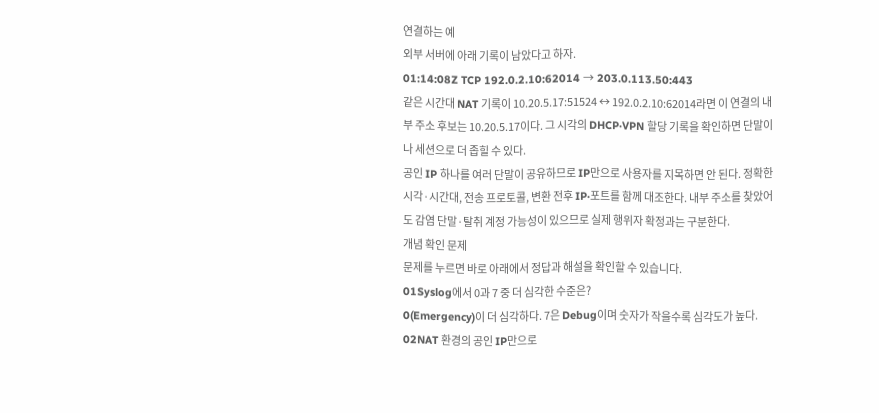연결하는 예
외부 서버에 아래 기록이 남았다고 하자.
01:14:08Z TCP 192.0.2.10:62014 → 203.0.113.50:443
같은 시간대 NAT 기록이 10.20.5.17:51524 ↔ 192.0.2.10:62014라면 이 연결의 내부 주소 후보는 10.20.5.17이다. 그 시각의 DHCP·VPN 할당 기록을 확인하면 단말이나 세션으로 더 좁힐 수 있다.
공인 IP 하나를 여러 단말이 공유하므로 IP만으로 사용자를 지목하면 안 된다. 정확한 시각·시간대, 전송 프로토콜, 변환 전후 IP·포트를 함께 대조한다. 내부 주소를 찾았어도 감염 단말·탈취 계정 가능성이 있으므로 실제 행위자 확정과는 구분한다.
개념 확인 문제
문제를 누르면 바로 아래에서 정답과 해설을 확인할 수 있습니다.
01Syslog에서 0과 7 중 더 심각한 수준은?
0(Emergency)이 더 심각하다. 7은 Debug이며 숫자가 작을수록 심각도가 높다.
02NAT 환경의 공인 IP만으로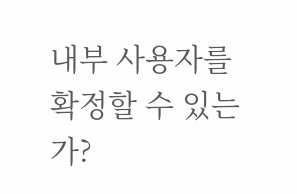내부 사용자를 확정할 수 있는가?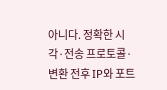아니다. 정확한 시각·전송 프로토콜·변환 전후 IP와 포트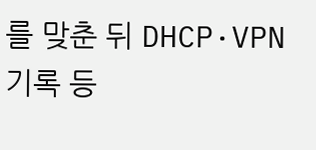를 맞춘 뒤 DHCP·VPN 기록 등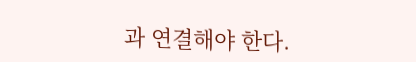과 연결해야 한다.